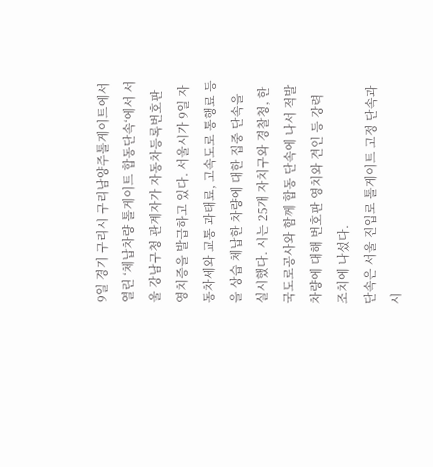9일 경기 구리시 구리남양주톨게이트에서 열린 ‘체납차량 톨게이트 합동단속‘에서 서울 강남구청 관계자가 자동차등록번호판 영치증을 발급하고 있다. 서울시가 9일 자동차세와 교통 과태료, 고속도로 통행료 등을 상습 체납한 차량에 대한 집중 단속을 실시했다. 시는 25개 자치구와 경찰청, 한국도로공사와 함께 합동 단속에 나서 적발 차량에 대해 번호판 영치와 견인 등 강력 조치에 나섰다.
단속은 서울 진입로 톨게이트 고정 단속과 시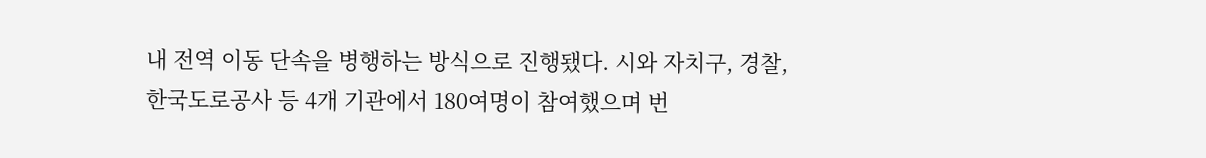내 전역 이동 단속을 병행하는 방식으로 진행됐다. 시와 자치구, 경찰, 한국도로공사 등 4개 기관에서 180여명이 참여했으며 번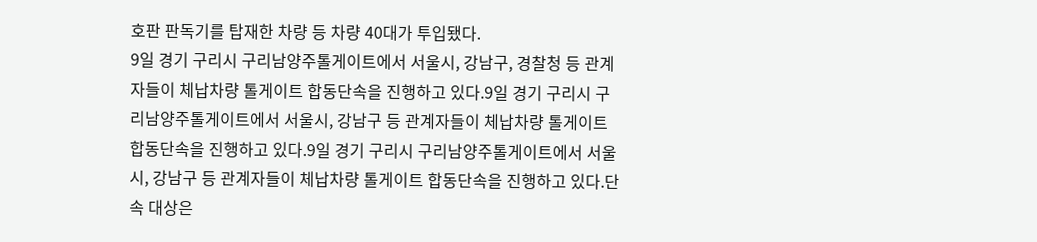호판 판독기를 탑재한 차량 등 차량 40대가 투입됐다.
9일 경기 구리시 구리남양주톨게이트에서 서울시, 강남구, 경찰청 등 관계자들이 체납차량 톨게이트 합동단속을 진행하고 있다.9일 경기 구리시 구리남양주톨게이트에서 서울시, 강남구 등 관계자들이 체납차량 톨게이트 합동단속을 진행하고 있다.9일 경기 구리시 구리남양주톨게이트에서 서울시, 강남구 등 관계자들이 체납차량 톨게이트 합동단속을 진행하고 있다.단속 대상은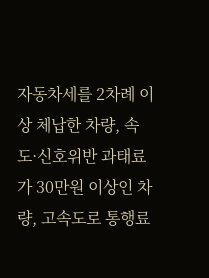자동차세를 2차례 이상 체납한 차량, 속도·신호위반 과태료가 30만원 이상인 차량, 고속도로 통행료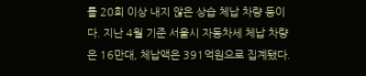를 20회 이상 내지 않은 상습 체납 차량 등이다. 지난 4월 기준 서울시 자동차세 체납 차량은 16만대, 체납액은 391억원으로 집계됐다.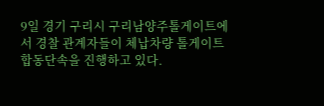9일 경기 구리시 구리남양주톨게이트에서 경찰 관계자들이 체납차량 톨게이트 합동단속을 진행하고 있다.